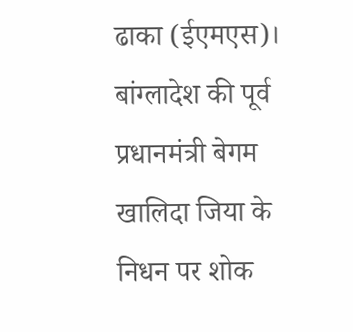ढाका (ईएमएस)। बांग्लादेश की पूर्व प्रधानमंत्री बेगम खालिदा जिया के निधन पर शोक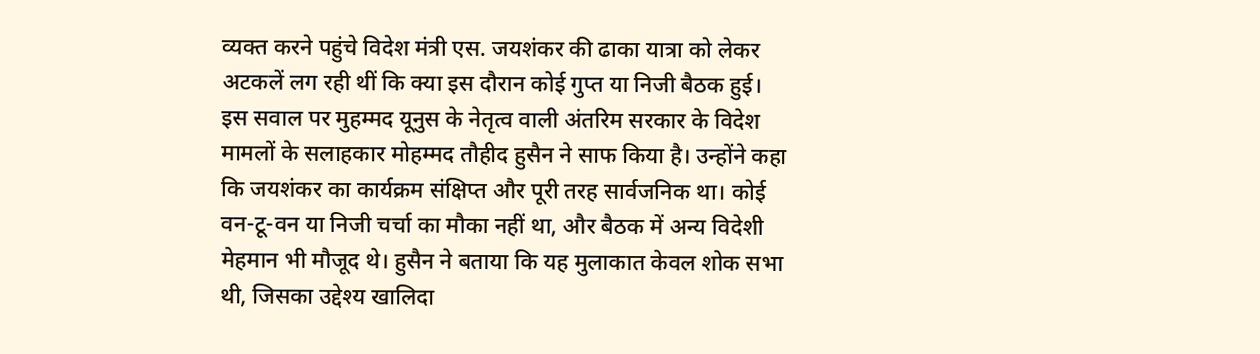व्यक्त करने पहुंचे विदेश मंत्री एस. जयशंकर की ढाका यात्रा को लेकर अटकलें लग रही थीं कि क्या इस दौरान कोई गुप्त या निजी बैठक हुई। इस सवाल पर मुहम्मद यूनुस के नेतृत्व वाली अंतरिम सरकार के विदेश मामलों के सलाहकार मोहम्मद तौहीद हुसैन ने साफ किया है। उन्होंने कहा कि जयशंकर का कार्यक्रम संक्षिप्त और पूरी तरह सार्वजनिक था। कोई वन-टू-वन या निजी चर्चा का मौका नहीं था, और बैठक में अन्य विदेशी मेहमान भी मौजूद थे। हुसैन ने बताया कि यह मुलाकात केवल शोक सभा थी, जिसका उद्देश्य खालिदा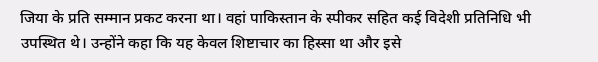जिया के प्रति सम्मान प्रकट करना था। वहां पाकिस्तान के स्पीकर सहित कई विदेशी प्रतिनिधि भी उपस्थित थे। उन्होंने कहा कि यह केवल शिष्टाचार का हिस्सा था और इसे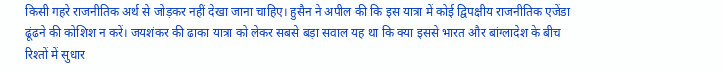किसी गहरे राजनीतिक अर्थ से जोड़कर नहीं देखा जाना चाहिए। हुसैन ने अपील की कि इस यात्रा में कोई द्विपक्षीय राजनीतिक एजेंडा ढूंढने की कोशिश न करें। जयशंकर की ढाका यात्रा को लेकर सबसे बड़ा सवाल यह था कि क्या इससे भारत और बांग्लादेश के बीच रिश्तों में सुधार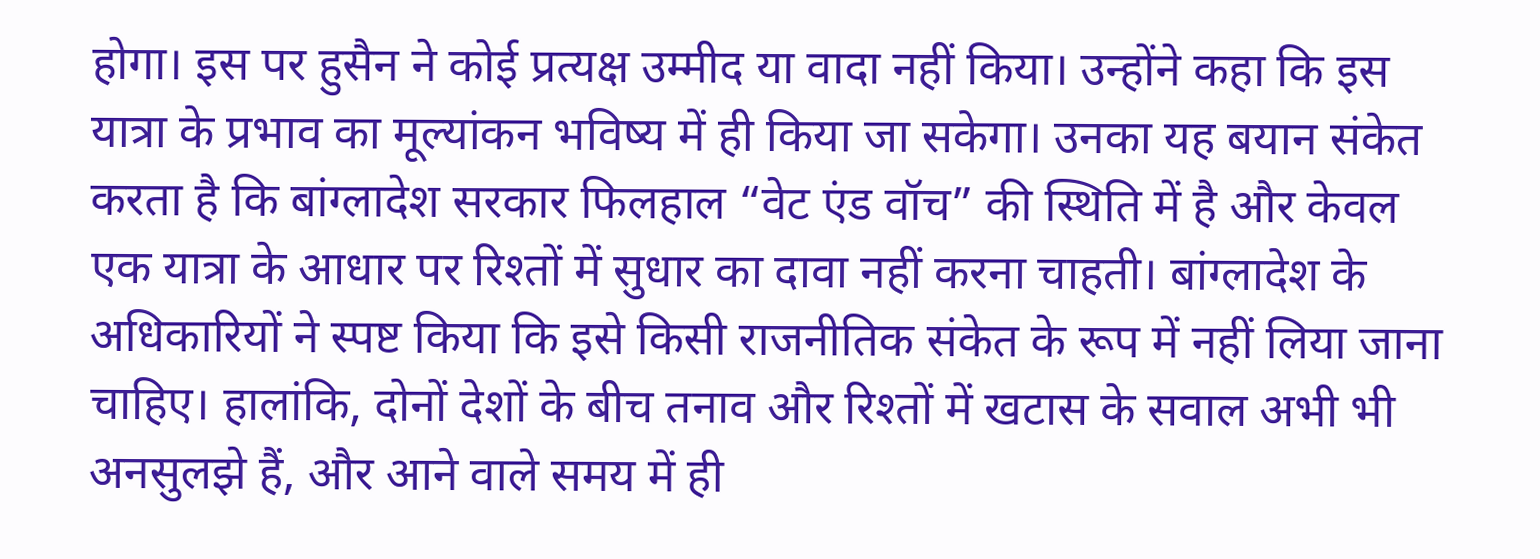होगा। इस पर हुसैन ने कोई प्रत्यक्ष उम्मीद या वादा नहीं किया। उन्होंने कहा कि इस यात्रा के प्रभाव का मूल्यांकन भविष्य में ही किया जा सकेगा। उनका यह बयान संकेत करता है कि बांग्लादेश सरकार फिलहाल “वेट एंड वॉच” की स्थिति में है और केवल एक यात्रा के आधार पर रिश्तों में सुधार का दावा नहीं करना चाहती। बांग्लादेश के अधिकारियों ने स्पष्ट किया कि इसे किसी राजनीतिक संकेत के रूप में नहीं लिया जाना चाहिए। हालांकि, दोनों देशों के बीच तनाव और रिश्तों में खटास के सवाल अभी भी अनसुलझे हैं, और आने वाले समय में ही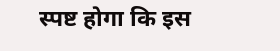स्पष्ट होगा कि इस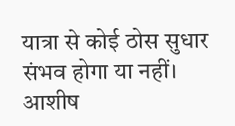यात्रा से कोई ठोस सुधार संभव होगा या नहीं। आशीष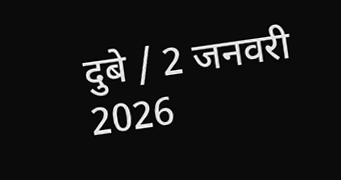दुबे / 2 जनवरी 2026